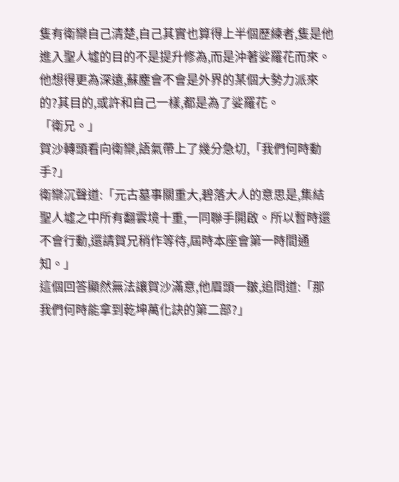隻有衛欒自己清楚,自己其實也算得上半個歷練者,隻是他進入聖人墟的目的不是提升修為,而是沖著娑羅花而來。
他想得更為深遠,蘇塵會不會是外界的某個大勢力派來的?其目的,或許和自己一樣,都是為了娑羅花。
「衛兄。」
賀沙轉頭看向衛欒,語氣帶上了幾分急切,「我們何時動手?」
衛欒沉聲道:「元古墓事關重大,碧落大人的意思是,集結聖人墟之中所有翻雲境十重,一同聯手開啟。所以暫時還不會行動,還請賀兄稍作等待,屆時本座會第一時間通知。」
這個回答顯然無法讓賀沙滿意,他眉頭一皺,追問道:「那我們何時能拿到乾坤萬化訣的第二部?」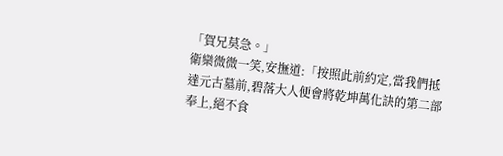「賀兄莫急。」
衛欒微微一笑,安撫道:「按照此前約定,當我們抵達元古墓前,碧落大人便會將乾坤萬化訣的第二部奉上,絕不食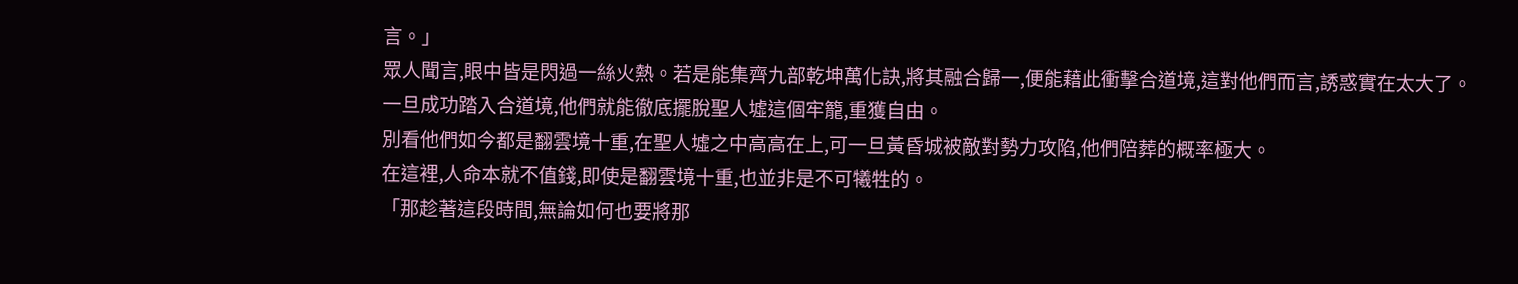言。」
眾人聞言,眼中皆是閃過一絲火熱。若是能集齊九部乾坤萬化訣,將其融合歸一,便能藉此衝擊合道境,這對他們而言,誘惑實在太大了。
一旦成功踏入合道境,他們就能徹底擺脫聖人墟這個牢籠,重獲自由。
別看他們如今都是翻雲境十重,在聖人墟之中高高在上,可一旦黃昏城被敵對勢力攻陷,他們陪葬的概率極大。
在這裡,人命本就不值錢,即使是翻雲境十重,也並非是不可犧牲的。
「那趁著這段時間,無論如何也要將那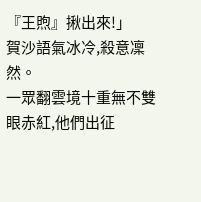『王煦』揪出來!」
賀沙語氣冰冷,殺意凜然。
一眾翻雲境十重無不雙眼赤紅,他們出征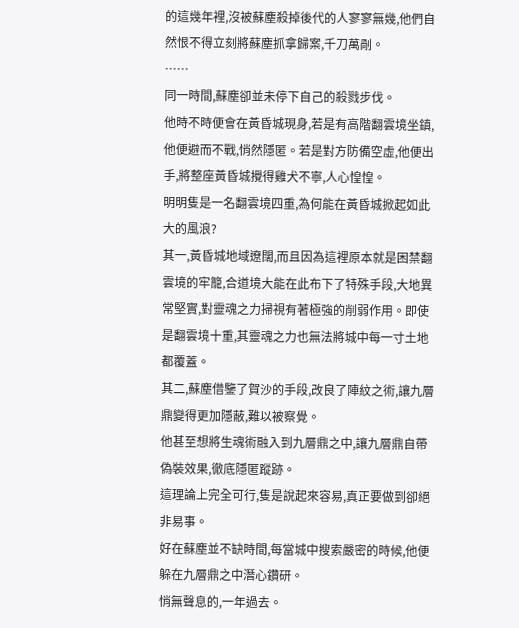的這幾年裡,沒被蘇塵殺掉後代的人寥寥無幾,他們自然恨不得立刻將蘇塵抓拿歸案,千刀萬剮。
……
同一時間,蘇塵卻並未停下自己的殺戮步伐。
他時不時便會在黃昏城現身,若是有高階翻雲境坐鎮,他便避而不戰,悄然隱匿。若是對方防備空虛,他便出手,將整座黃昏城攪得雞犬不寧,人心惶惶。
明明隻是一名翻雲境四重,為何能在黃昏城掀起如此大的風浪?
其一,黃昏城地域遼闊,而且因為這裡原本就是困禁翻雲境的牢籠,合道境大能在此布下了特殊手段,大地異常堅實,對靈魂之力掃視有著極強的削弱作用。即使是翻雲境十重,其靈魂之力也無法將城中每一寸土地都覆蓋。
其二,蘇塵借鑒了賀沙的手段,改良了陣紋之術,讓九層鼎變得更加隱蔽,難以被察覺。
他甚至想將生魂術融入到九層鼎之中,讓九層鼎自帶偽裝效果,徹底隱匿蹤跡。
這理論上完全可行,隻是說起來容易,真正要做到卻絕非易事。
好在蘇塵並不缺時間,每當城中搜索嚴密的時候,他便躲在九層鼎之中潛心鑽研。
悄無聲息的,一年過去。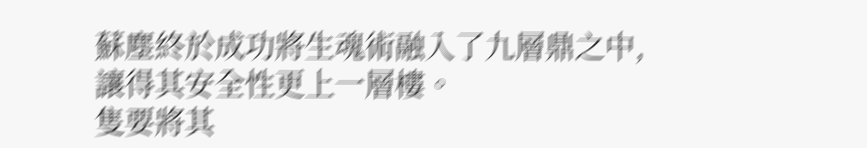蘇塵終於成功將生魂術融入了九層鼎之中,讓得其安全性更上一層樓。
隻要將其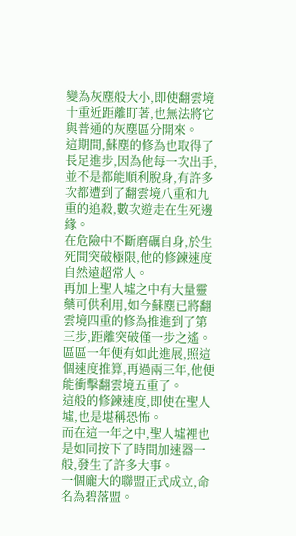變為灰塵般大小,即使翻雲境十重近距離盯著,也無法將它與普通的灰塵區分開來。
這期間,蘇塵的修為也取得了長足進步,因為他每一次出手,並不是都能順利脫身,有許多次都遭到了翻雲境八重和九重的追殺,數次遊走在生死邊緣。
在危險中不斷磨礪自身,於生死間突破極限,他的修鍊速度自然遠超常人。
再加上聖人墟之中有大量靈藥可供利用,如今蘇塵已將翻雲境四重的修為推進到了第三步,距離突破僅一步之遙。
區區一年便有如此進展,照這個速度推算,再過兩三年,他便能衝擊翻雲境五重了。
這般的修鍊速度,即使在聖人墟,也是堪稱恐怖。
而在這一年之中,聖人墟裡也是如同按下了時間加速器一般,發生了許多大事。
一個龐大的聯盟正式成立,命名為碧落盟。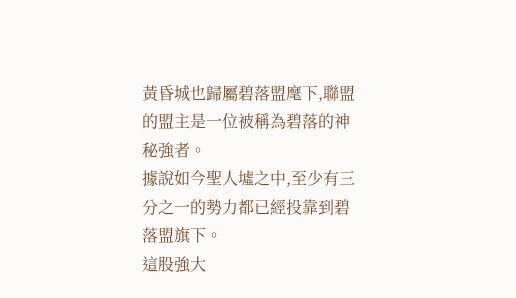黃昏城也歸屬碧落盟麾下,聯盟的盟主是一位被稱為碧落的神秘強者。
據說如今聖人墟之中,至少有三分之一的勢力都已經投靠到碧落盟旗下。
這股強大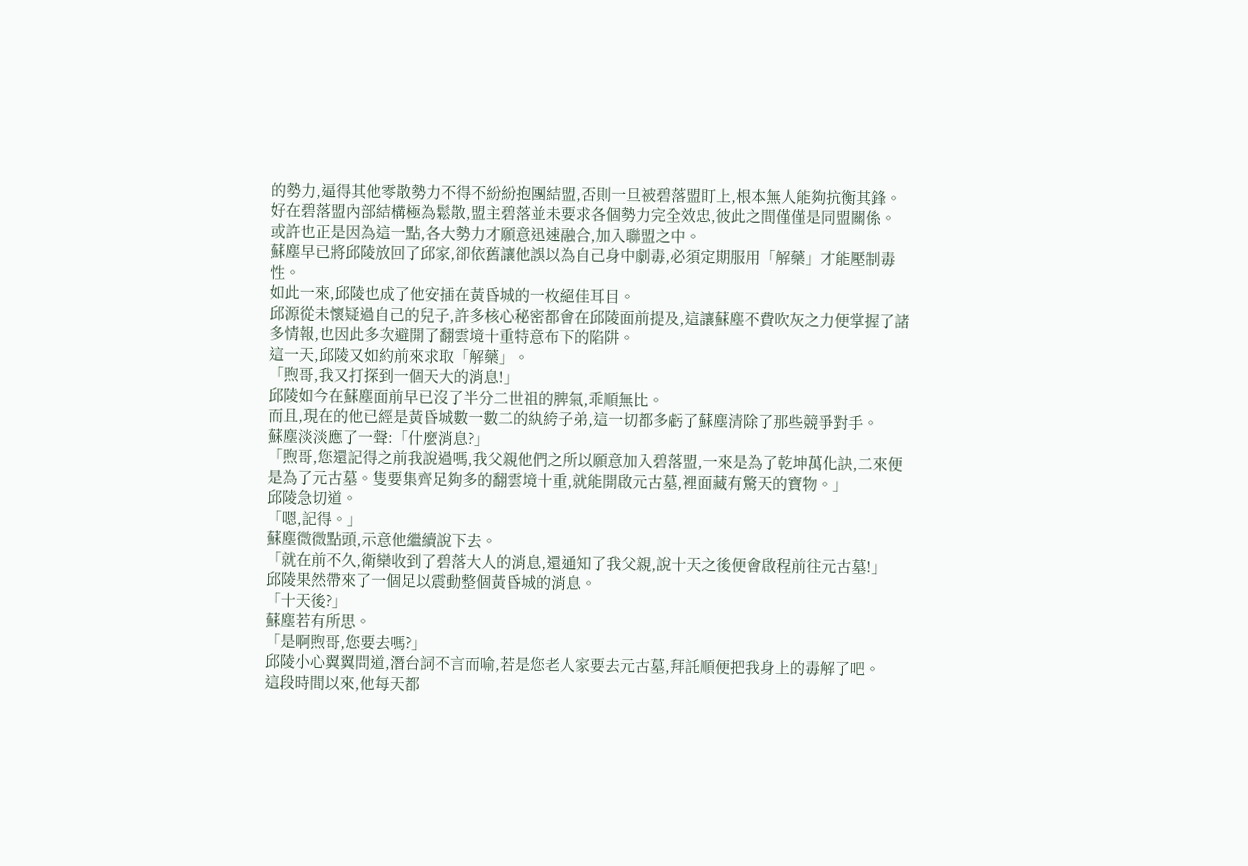的勢力,逼得其他零散勢力不得不紛紛抱團結盟,否則一旦被碧落盟盯上,根本無人能夠抗衡其鋒。
好在碧落盟內部結構極為鬆散,盟主碧落並未要求各個勢力完全效忠,彼此之間僅僅是同盟關係。
或許也正是因為這一點,各大勢力才願意迅速融合,加入聯盟之中。
蘇塵早已將邱陵放回了邱家,卻依舊讓他誤以為自己身中劇毒,必須定期服用「解藥」才能壓制毒性。
如此一來,邱陵也成了他安插在黃昏城的一枚絕佳耳目。
邱源從未懷疑過自己的兒子,許多核心秘密都會在邱陵面前提及,這讓蘇塵不費吹灰之力便掌握了諸多情報,也因此多次避開了翻雲境十重特意布下的陷阱。
這一天,邱陵又如約前來求取「解藥」。
「煦哥,我又打探到一個天大的消息!」
邱陵如今在蘇塵面前早已沒了半分二世祖的脾氣,乖順無比。
而且,現在的他已經是黃昏城數一數二的紈絝子弟,這一切都多虧了蘇塵清除了那些競爭對手。
蘇塵淡淡應了一聲:「什麼消息?」
「煦哥,您還記得之前我說過嗎,我父親他們之所以願意加入碧落盟,一來是為了乾坤萬化訣,二來便是為了元古墓。隻要集齊足夠多的翻雲境十重,就能開啟元古墓,裡面藏有驚天的寶物。」
邱陵急切道。
「嗯,記得。」
蘇塵微微點頭,示意他繼續說下去。
「就在前不久,衛欒收到了碧落大人的消息,還通知了我父親,說十天之後便會啟程前往元古墓!」
邱陵果然帶來了一個足以震動整個黃昏城的消息。
「十天後?」
蘇塵若有所思。
「是啊煦哥,您要去嗎?」
邱陵小心翼翼問道,潛台詞不言而喻,若是您老人家要去元古墓,拜託順便把我身上的毒解了吧。
這段時間以來,他每天都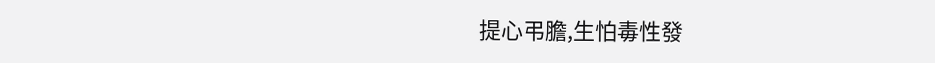提心弔膽,生怕毒性發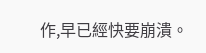作,早已經快要崩潰。